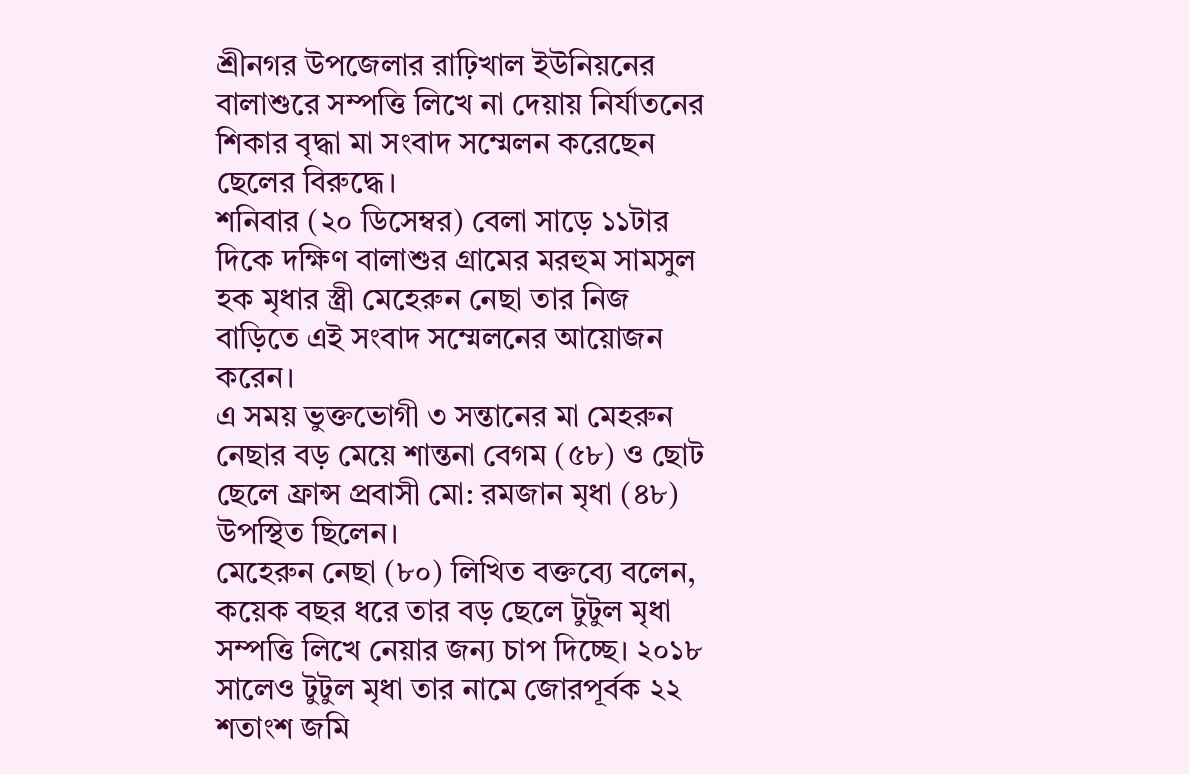শ্রীনগর উপজেলার রাঢ়িখাল ইউনিয়নের বালাশুরে সম্পত্তি লিখে না দেয়ায় নির্যাতনের শিকার বৃদ্ধা মা সংবাদ সম্মেলন করেছেন ছেলের বিরুদ্ধে।
শনিবার (২০ ডিসেম্বর) বেলা সাড়ে ১১টার দিকে দক্ষিণ বালাশুর গ্রামের মরহুম সামসুল হক মৃধার স্ত্রী মেহেরুন নেছা তার নিজ বাড়িতে এই সংবাদ সম্মেলনের আয়োজন করেন।
এ সময় ভুক্তভোগী ৩ সন্তানের মা মেহরুন নেছার বড় মেয়ে শান্তনা বেগম (৫৮) ও ছোট ছেলে ফ্রান্স প্রবাসী মো: রমজান মৃধা (৪৮) উপস্থিত ছিলেন।
মেহেরুন নেছা (৮০) লিখিত বক্তব্যে বলেন, কয়েক বছর ধরে তার বড় ছেলে টুটুল মৃধা সম্পত্তি লিখে নেয়ার জন্য চাপ দিচ্ছে। ২০১৮ সালেও টুটুল মৃধা তার নামে জোরপূর্বক ২২ শতাংশ জমি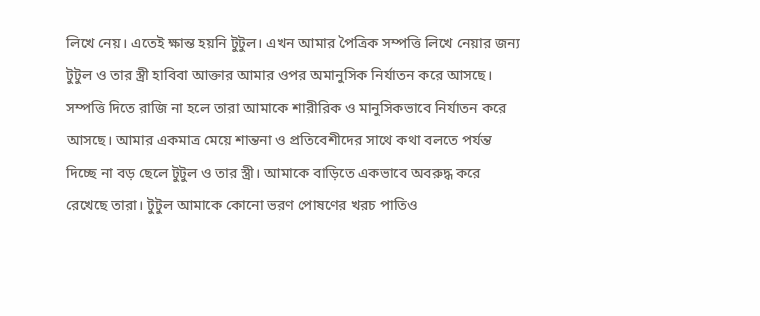লিখে নেয়। এতেই ক্ষান্ত হয়নি টুটুল। এখন আমার পৈত্রিক সম্পত্তি লিখে নেয়ার জন্য টুটুল ও তার স্ত্রী হাবিবা আক্তার আমার ওপর অমানুসিক নির্যাতন করে আসছে। সম্পত্তি দিতে রাজি না হলে তারা আমাকে শারীরিক ও মানুসিকভাবে নির্যাতন করে আসছে। আমার একমাত্র মেয়ে শান্তনা ও প্রতিবেশীদের সাথে কথা বলতে পর্যন্ত দিচ্ছে না বড় ছেলে টুটুল ও তার স্ত্রী। আমাকে বাড়িতে একভাবে অবরুদ্ধ করে রেখেছে তারা। টুটুল আমাকে কোনো ভরণ পোষণের খরচ পাতিও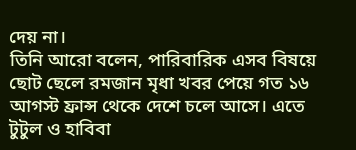দেয় না।
তিনি আরো বলেন, পারিবারিক এসব বিষয়ে ছোট ছেলে রমজান মৃধা খবর পেয়ে গত ১৬ আগস্ট ফ্রান্স থেকে দেশে চলে আসে। এতে টুটুল ও হাবিবা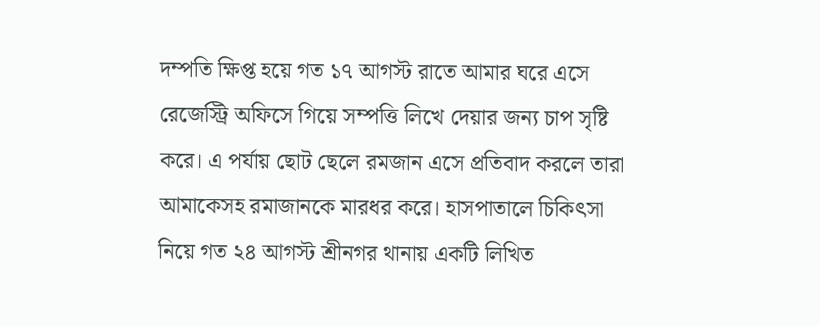দম্পতি ক্ষিপ্ত হয়ে গত ১৭ আগস্ট রাতে আমার ঘরে এসে রেজেস্ট্রি অফিসে গিয়ে সম্পত্তি লিখে দেয়ার জন্য চাপ সৃষ্টি করে। এ পর্যায় ছোট ছেলে রমজান এসে প্রতিবাদ করলে তারা আমাকেসহ রমাজানকে মারধর করে। হাসপাতালে চিকিৎসা নিয়ে গত ২৪ আগস্ট শ্রীনগর থানায় একটি লিখিত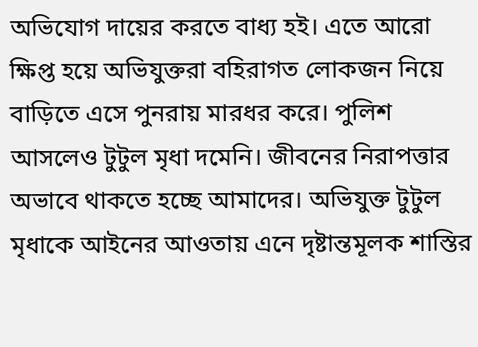অভিযোগ দায়ের করতে বাধ্য হই। এতে আরো ক্ষিপ্ত হয়ে অভিযুক্তরা বহিরাগত লোকজন নিয়ে বাড়িতে এসে পুনরায় মারধর করে। পুলিশ আসলেও টুটুল মৃধা দমেনি। জীবনের নিরাপত্তার অভাবে থাকতে হচ্ছে আমাদের। অভিযুক্ত টুটুল মৃধাকে আইনের আওতায় এনে দৃষ্টান্তমূলক শাস্তির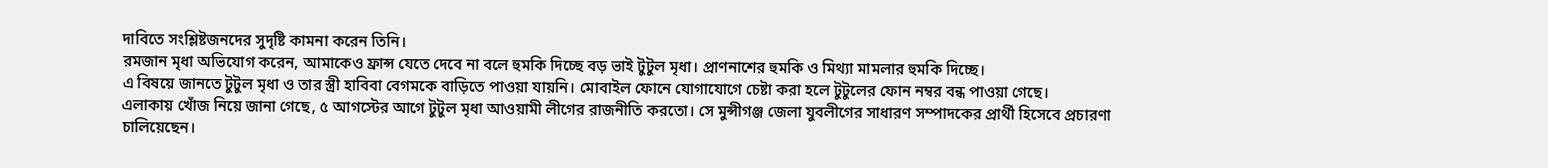দাবিতে সংশ্লিষ্টজনদের সুদৃষ্টি কামনা করেন তিনি।
রমজান মৃধা অভিযোগ করেন, আমাকেও ফ্রান্স যেতে দেবে না বলে হুমকি দিচ্ছে বড় ভাই টুটুল মৃধা। প্রাণনাশের হুমকি ও মিথ্যা মামলার হুমকি দিচ্ছে।
এ বিষয়ে জানতে টুটুল মৃধা ও তার স্ত্রী হাবিবা বেগমকে বাড়িতে পাওয়া যায়নি। মোবাইল ফোনে যোগাযোগে চেষ্টা করা হলে টুটুলের ফোন নম্বর বন্ধ পাওয়া গেছে।
এলাকায় খোঁজ নিয়ে জানা গেছে, ৫ আগস্টের আগে টুটুল মৃধা আওয়ামী লীগের রাজনীতি করতো। সে মুন্সীগঞ্জ জেলা যুবলীগের সাধারণ সম্পাদকের প্রার্থী হিসেবে প্রচারণা চালিয়েছেন।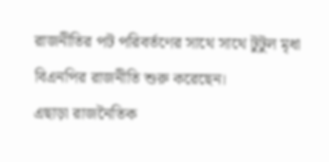রাজনীতির পট পরিবর্তণের সাথে সাথে টুটুল মৃধা বিএনপির রাজনীতি শুরু করেছেন।
এছাড়া রাজনৈতিক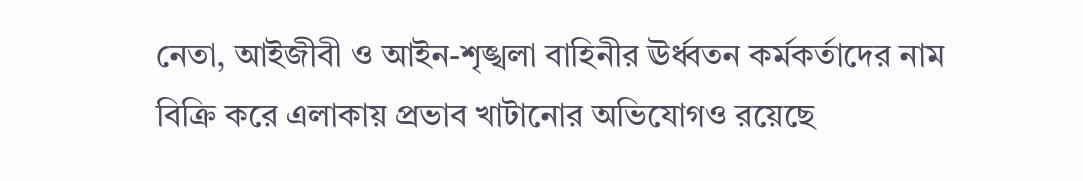নেতা, আইজীবী ও আইন-শৃঙ্খলা বাহিনীর ঊর্ধ্বতন কর্মকর্তাদের নাম বিক্রি করে এলাকায় প্রভাব খাটানোর অভিযোগও রয়েছে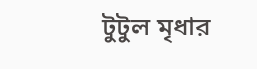টুটুল মৃধার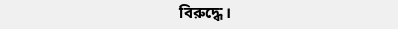বিরুদ্ধে।